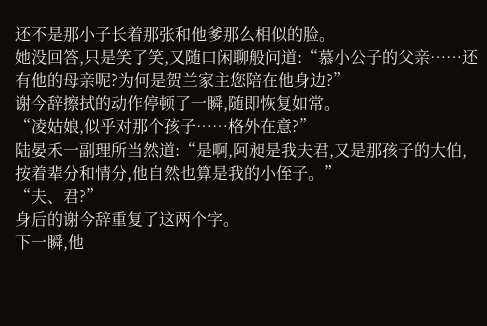还不是那小子长着那张和他爹那么相似的脸。
她没回答,只是笑了笑,又随口闲聊般问道:“慕小公子的父亲……还有他的母亲呢?为何是贺兰家主您陪在他身边?”
谢今辞擦拭的动作停顿了一瞬,随即恢复如常。
“凌姑娘,似乎对那个孩子……格外在意?”
陆晏禾一副理所当然道:“是啊,阿昶是我夫君,又是那孩子的大伯,按着辈分和情分,他自然也算是我的小侄子。”
“夫、君?”
身后的谢今辞重复了这两个字。
下一瞬,他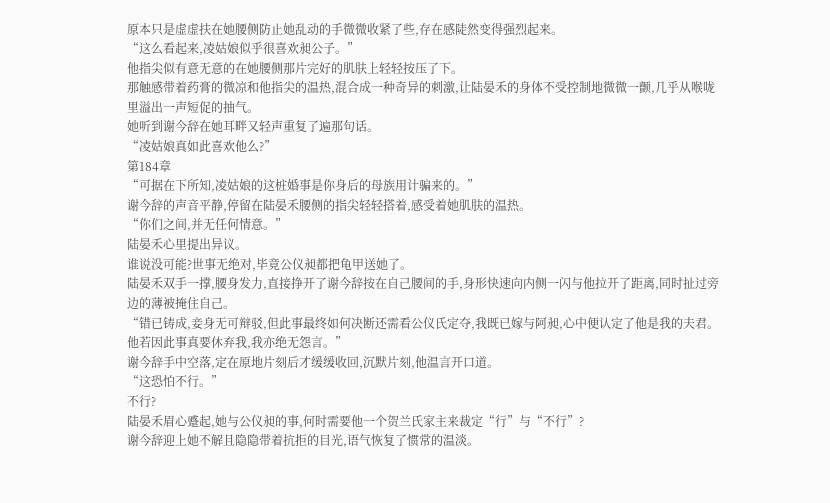原本只是虚虚扶在她腰侧防止她乱动的手微微收紧了些,存在感陡然变得强烈起来。
“这么看起来,凌姑娘似乎很喜欢昶公子。”
他指尖似有意无意的在她腰侧那片完好的肌肤上轻轻按压了下。
那触感带着药膏的微凉和他指尖的温热,混合成一种奇异的刺激,让陆晏禾的身体不受控制地微微一颤,几乎从喉咙里溢出一声短促的抽气。
她听到谢今辞在她耳畔又轻声重复了遍那句话。
“凌姑娘真如此喜欢他么?”
第184章
“可据在下所知,凌姑娘的这桩婚事是你身后的母族用计骗来的。”
谢今辞的声音平静,停留在陆晏禾腰侧的指尖轻轻搭着,感受着她肌肤的温热。
“你们之间,并无任何情意。”
陆晏禾心里提出异议。
谁说没可能?世事无绝对,毕竟公仪昶都把龟甲送她了。
陆晏禾双手一撑,腰身发力,直接挣开了谢今辞按在自己腰间的手,身形快速向内侧一闪与他拉开了距离,同时扯过旁边的薄被掩住自己。
“错已铸成,妾身无可辩驳,但此事最终如何决断还需看公仪氏定夺,我既已嫁与阿昶,心中便认定了他是我的夫君。他若因此事真要休弃我,我亦绝无怨言。”
谢今辞手中空落,定在原地片刻后才缓缓收回,沉默片刻,他温言开口道。
“这恐怕不行。”
不行?
陆晏禾眉心蹙起,她与公仪昶的事,何时需要他一个贺兰氏家主来裁定“行”与“不行”?
谢今辞迎上她不解且隐隐带着抗拒的目光,语气恢复了惯常的温淡。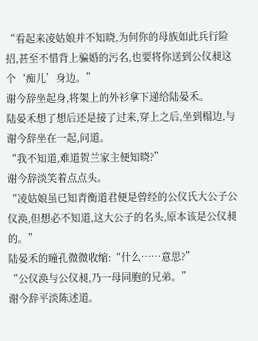“看起来凌姑娘并不知晓,为何你的母族如此兵行险招,甚至不惜背上骗婚的污名,也要将你送到公仪昶这个‘痴儿’身边。”
谢今辞坐起身,将架上的外衫拿下递给陆晏禾。
陆晏禾想了想后还是接了过来,穿上之后,坐到榻边,与谢今辞坐在一起,问道。
“我不知道,难道贺兰家主便知晓?”
谢今辞淡笑着点点头。
“凌姑娘虽已知青衡道君便是曾经的公仪氏大公子公仪涣,但想必不知道,这大公子的名头,原本该是公仪昶的。”
陆晏禾的瞳孔微微收缩:“什么……意思?”
“公仪涣与公仪昶,乃一母同胞的兄弟。”
谢今辞平淡陈述道。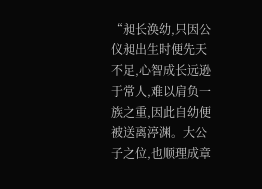“昶长涣幼,只因公仪昶出生时便先天不足,心智成长远逊于常人,难以肩负一族之重,因此自幼便被送离渟渊。大公子之位,也顺理成章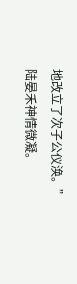地改立了次子公仪涣。”
陆晏禾神情微凝。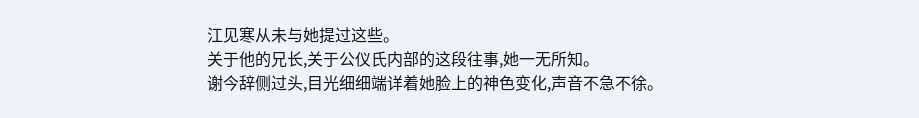江见寒从未与她提过这些。
关于他的兄长,关于公仪氏内部的这段往事,她一无所知。
谢今辞侧过头,目光细细端详着她脸上的神色变化,声音不急不徐。